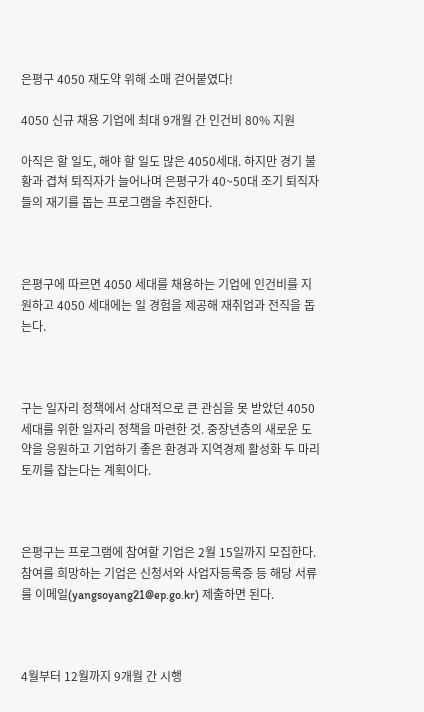은평구 4050 재도약 위해 소매 걷어붙였다!

4050 신규 채용 기업에 최대 9개월 간 인건비 80% 지원

아직은 할 일도, 해야 할 일도 많은 4050세대. 하지만 경기 불황과 겹쳐 퇴직자가 늘어나며 은평구가 40~50대 조기 퇴직자들의 재기를 돕는 프로그램을 추진한다.



은평구에 따르면 4050 세대를 채용하는 기업에 인건비를 지원하고 4050 세대에는 일 경험을 제공해 재취업과 전직을 돕는다.



구는 일자리 정책에서 상대적으로 큰 관심을 못 받았던 4050 세대를 위한 일자리 정책을 마련한 것. 중장년층의 새로운 도약을 응원하고 기업하기 좋은 환경과 지역경제 활성화 두 마리 토끼를 잡는다는 계획이다.



은평구는 프로그램에 참여할 기업은 2월 15일까지 모집한다. 참여를 희망하는 기업은 신청서와 사업자등록증 등 해당 서류를 이메일(yangsoyang21@ep.go.kr) 제출하면 된다.



4월부터 12월까지 9개월 간 시행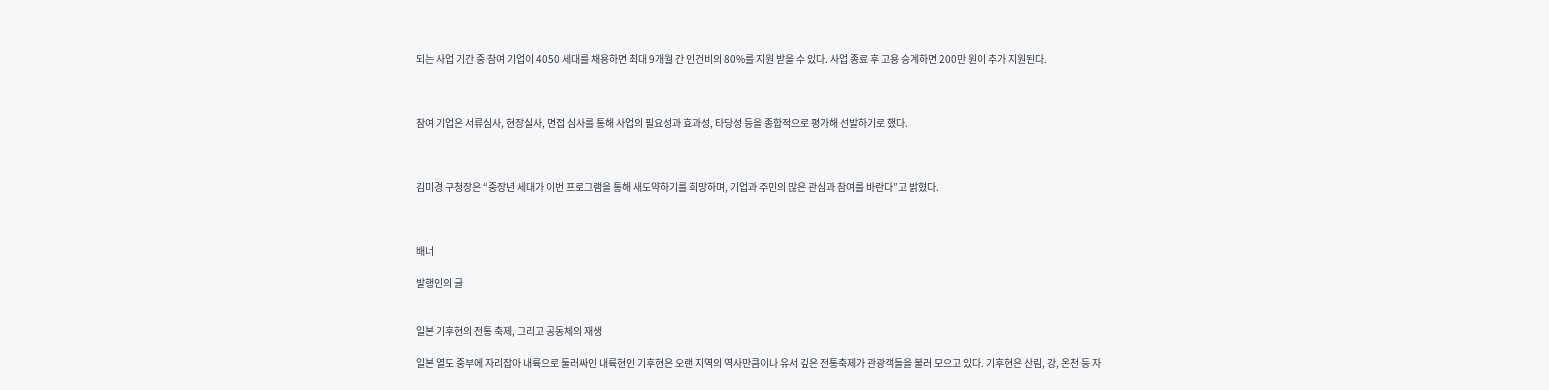되는 사업 기간 중 참여 기업이 4050 세대를 채용하면 최대 9개월 간 인건비의 80%를 지원 받을 수 있다. 사업 종료 후 고용 승계하면 200만 원이 추가 지원된다.



참여 기업은 서류심사, 현장실사, 면접 심사를 통해 사업의 필요성과 효과성, 타당성 등을 종합적으로 평가해 선발하기로 했다.



김미경 구청장은 “중장년 세대가 이번 프로그램을 통해 새도약하기를 희망하며, 기업과 주민의 많은 관심과 참여를 바란다”고 밝혔다.



배너

발행인의 글


일본 기후현의 전통 축제, 그리고 공동체의 재생

일본 열도 중부에 자리잡아 내륙으로 둘러싸인 내륙현인 기후현은 오랜 지역의 역사만큼이나 유서 깊은 전통축제가 관광객들을 불러 모으고 있다. 기후현은 산림, 강, 온천 등 자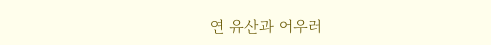연 유산과 어우러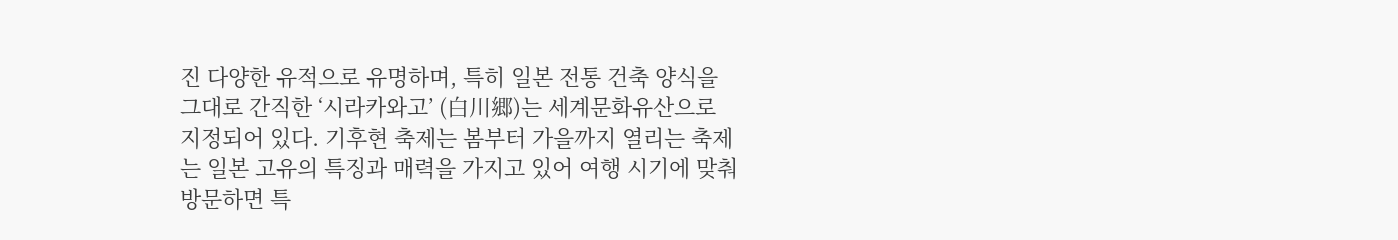진 다양한 유적으로 유명하며, 특히 일본 전통 건축 양식을 그대로 간직한 ‘시라카와고’ (白川郷)는 세계문화유산으로 지정되어 있다. 기후현 축제는 봄부터 가을까지 열리는 축제는 일본 고유의 특징과 매력을 가지고 있어 여행 시기에 맞춰 방문하면 특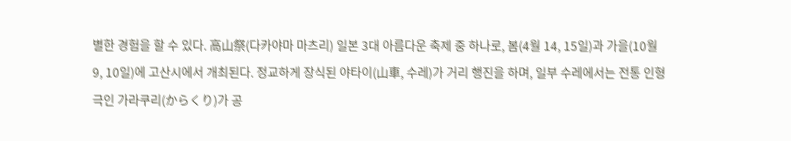별한 경험을 할 수 있다. 高山祭(다카야마 마츠리) 일본 3대 아름다운 축제 중 하나로, 봄(4월 14, 15일)과 가을(10월 9, 10일)에 고산시에서 개최된다. 정교하게 장식된 야타이(山車, 수레)가 거리 행진을 하며, 일부 수레에서는 전통 인형극인 가라쿠리(からくり)가 공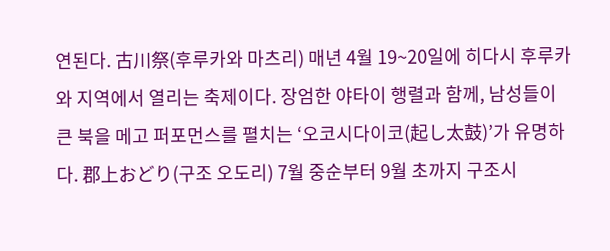연된다. 古川祭(후루카와 마츠리) 매년 4월 19~20일에 히다시 후루카와 지역에서 열리는 축제이다. 장엄한 야타이 행렬과 함께, 남성들이 큰 북을 메고 퍼포먼스를 펼치는 ‘오코시다이코(起し太鼓)’가 유명하다. 郡上おどり(구조 오도리) 7월 중순부터 9월 초까지 구조시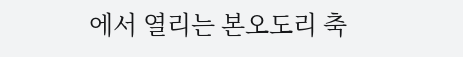에서 열리는 본오도리 축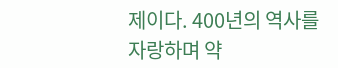제이다. 400년의 역사를 자랑하며 약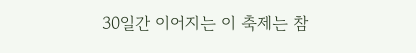30일간 이어지는 이 축제는 참